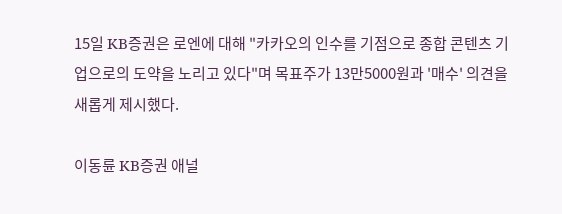15일 KB증권은 로엔에 대해 "카카오의 인수를 기점으로 종합 콘텐츠 기업으로의 도약을 노리고 있다"며 목표주가 13만5000원과 '매수' 의견을 새롭게 제시했다.

이동륜 KB증권 애널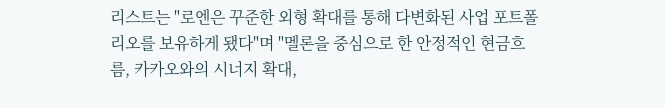리스트는 "로엔은 꾸준한 외형 확대를 통해 다변화된 사업 포트폴리오를 보유하게 됐다"며 "멜론을 중심으로 한 안정적인 현금흐름, 카카오와의 시너지 확대,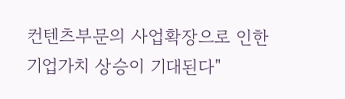컨텐츠부문의 사업확장으로 인한 기업가치 상승이 기대된다"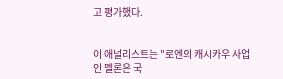고 평가했다.


이 애널리스트는 "로엔의 캐시카우 사업인 멜론은 국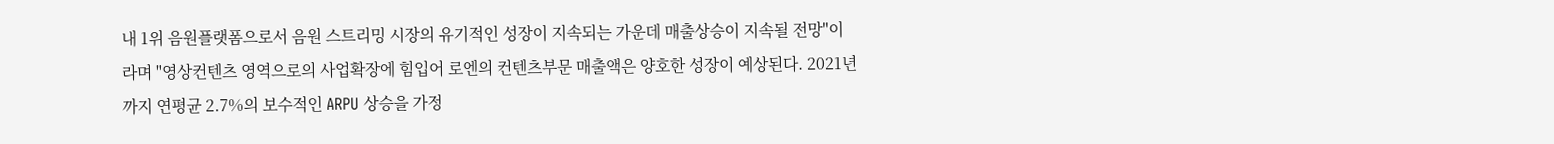내 1위 음원플랫폼으로서 음원 스트리밍 시장의 유기적인 성장이 지속되는 가운데 매출상승이 지속될 전망"이라며 "영상컨텐츠 영역으로의 사업확장에 힘입어 로엔의 컨텐츠부문 매출액은 양호한 성장이 예상된다. 2021년까지 연평균 2.7%의 보수적인 ARPU 상승을 가정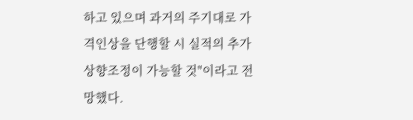하고 있으며 과거의 주기대로 가격인상을 단행할 시 실적의 추가 상향조정이 가능할 것"이라고 전망했다.